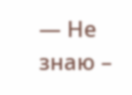— Не знаю –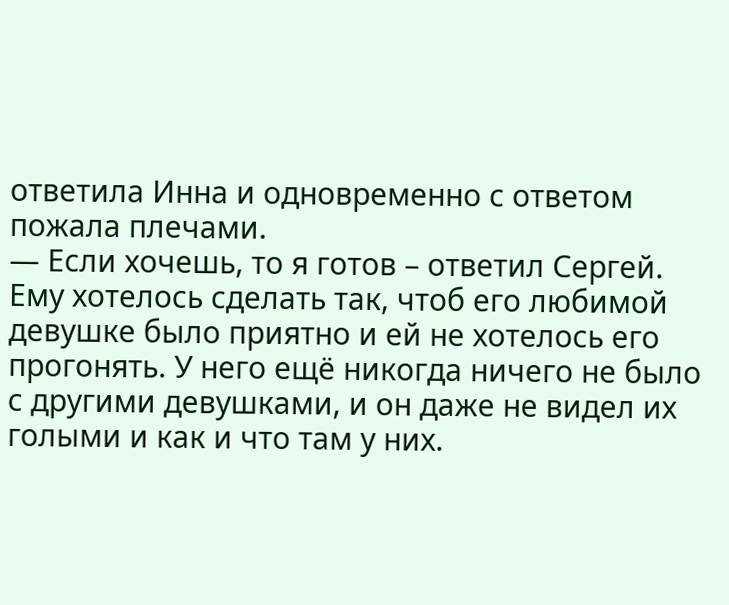ответила Инна и одновременно с ответом пожала плечами.
— Если хочешь, то я готов – ответил Сергей.
Ему хотелось сделать так, чтоб его любимой девушке было приятно и ей не хотелось его прогонять. У него ещё никогда ничего не было с другими девушками, и он даже не видел их голыми и как и что там у них.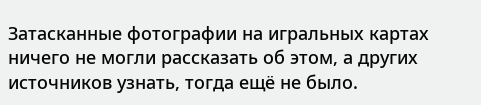Затасканные фотографии на игральных картах ничего не могли рассказать об этом, а других источников узнать, тогда ещё не было.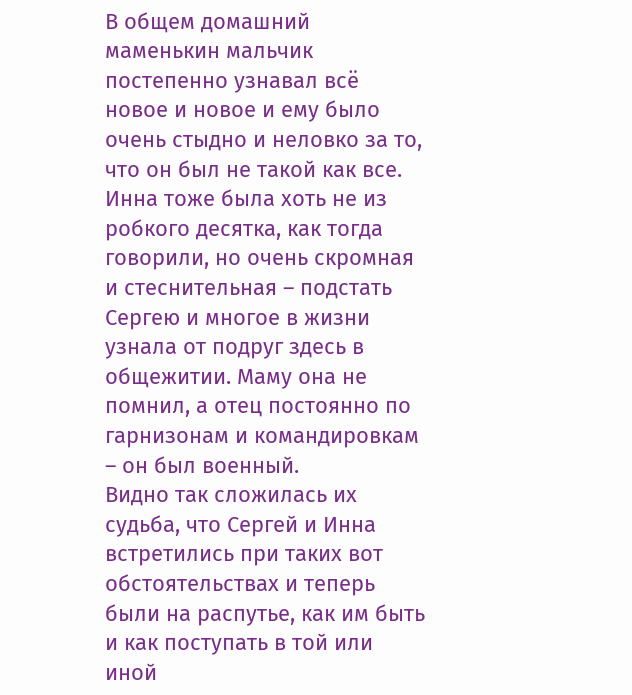В общем домашний маменькин мальчик постепенно узнавал всё новое и новое и ему было очень стыдно и неловко за то, что он был не такой как все.
Инна тоже была хоть не из робкого десятка, как тогда говорили, но очень скромная и стеснительная – подстать Сергею и многое в жизни узнала от подруг здесь в общежитии. Маму она не помнил, а отец постоянно по гарнизонам и командировкам – он был военный.
Видно так сложилась их судьба, что Сергей и Инна встретились при таких вот обстоятельствах и теперь были на распутье, как им быть и как поступать в той или иной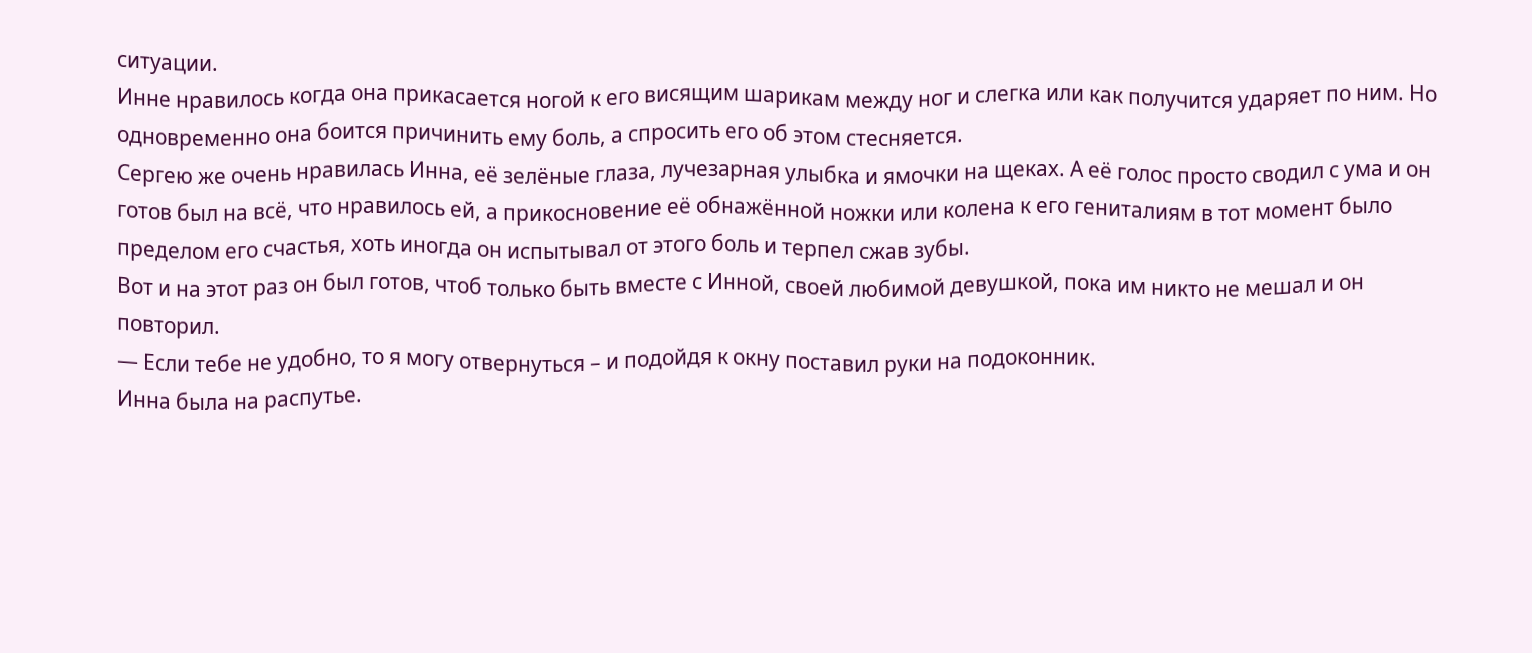ситуации.
Инне нравилось когда она прикасается ногой к его висящим шарикам между ног и слегка или как получится ударяет по ним. Но одновременно она боится причинить ему боль, а спросить его об этом стесняется.
Сергею же очень нравилась Инна, её зелёные глаза, лучезарная улыбка и ямочки на щеках. А её голос просто сводил с ума и он готов был на всё, что нравилось ей, а прикосновение её обнажённой ножки или колена к его гениталиям в тот момент было пределом его счастья, хоть иногда он испытывал от этого боль и терпел сжав зубы.
Вот и на этот раз он был готов, чтоб только быть вместе с Инной, своей любимой девушкой, пока им никто не мешал и он повторил.
— Если тебе не удобно, то я могу отвернуться – и подойдя к окну поставил руки на подоконник.
Инна была на распутье.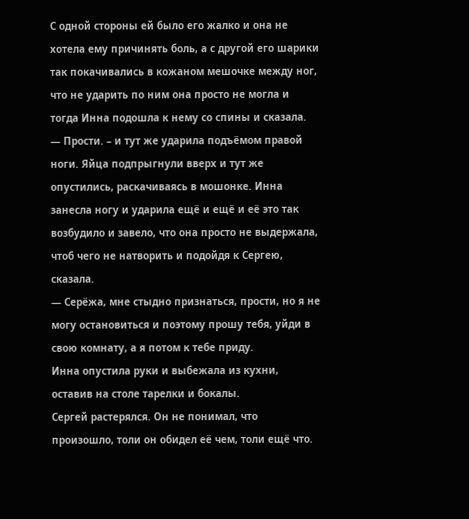С одной стороны ей было его жалко и она не хотела ему причинять боль, а с другой его шарики так покачивались в кожаном мешочке между ног, что не ударить по ним она просто не могла и тогда Инна подошла к нему со спины и сказала.
— Прости. – и тут же ударила подъёмом правой ноги. Яйца подпрыгнули вверх и тут же опустились, раскачиваясь в мошонке. Инна занесла ногу и ударила ещё и ещё и её это так возбудило и завело, что она просто не выдержала, чтоб чего не натворить и подойдя к Сергею, сказала.
— Серёжа, мне стыдно признаться, прости, но я не могу остановиться и поэтому прошу тебя, уйди в свою комнату, а я потом к тебе приду.
Инна опустила руки и выбежала из кухни, оставив на столе тарелки и бокалы.
Сергей растерялся. Он не понимал, что произошло, толи он обидел её чем, толи ещё что.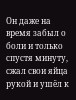Он даже на время забыл о боли и только спустя минуту, сжал свои яйца рукой и ушёл к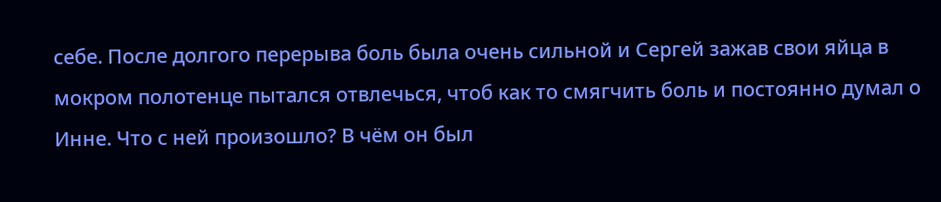себе. После долгого перерыва боль была очень сильной и Сергей зажав свои яйца в мокром полотенце пытался отвлечься, чтоб как то смягчить боль и постоянно думал о Инне. Что с ней произошло? В чём он был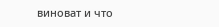виноват и что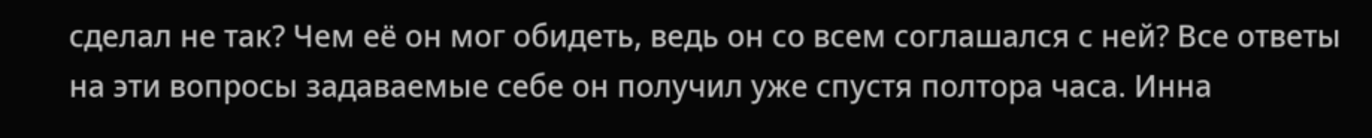сделал не так? Чем её он мог обидеть, ведь он со всем соглашался с ней? Все ответы на эти вопросы задаваемые себе он получил уже спустя полтора часа. Инна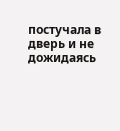постучала в дверь и не дожидаясь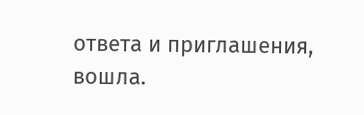ответа и приглашения, вошла.